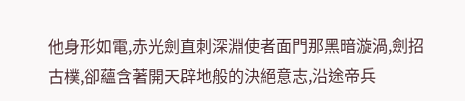他身形如電,赤光劍直刺深淵使者面門那黑暗漩渦,劍招古樸,卻蘊含著開天辟地般的決絕意志,沿途帝兵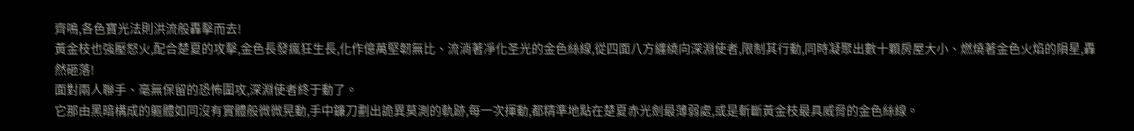齊鳴,各色寶光法則洪流般轟擊而去!
黃金枝也強壓怒火,配合楚夏的攻擊,金色長發瘋狂生長,化作億萬堅韌無比、流淌著凈化圣光的金色絲線,從四面八方纏繞向深淵使者,限制其行動,同時凝聚出數十顆房屋大小、燃燒著金色火焰的隕星,轟然砸落!
面對兩人聯手、毫無保留的恐怖圍攻,深淵使者終于動了。
它那由黑暗構成的軀體如同沒有實體般微微晃動,手中鐮刀劃出詭異莫測的軌跡,每一次揮動,都精準地點在楚夏赤光劍最薄弱處,或是斬斷黃金枝最具威脅的金色絲線。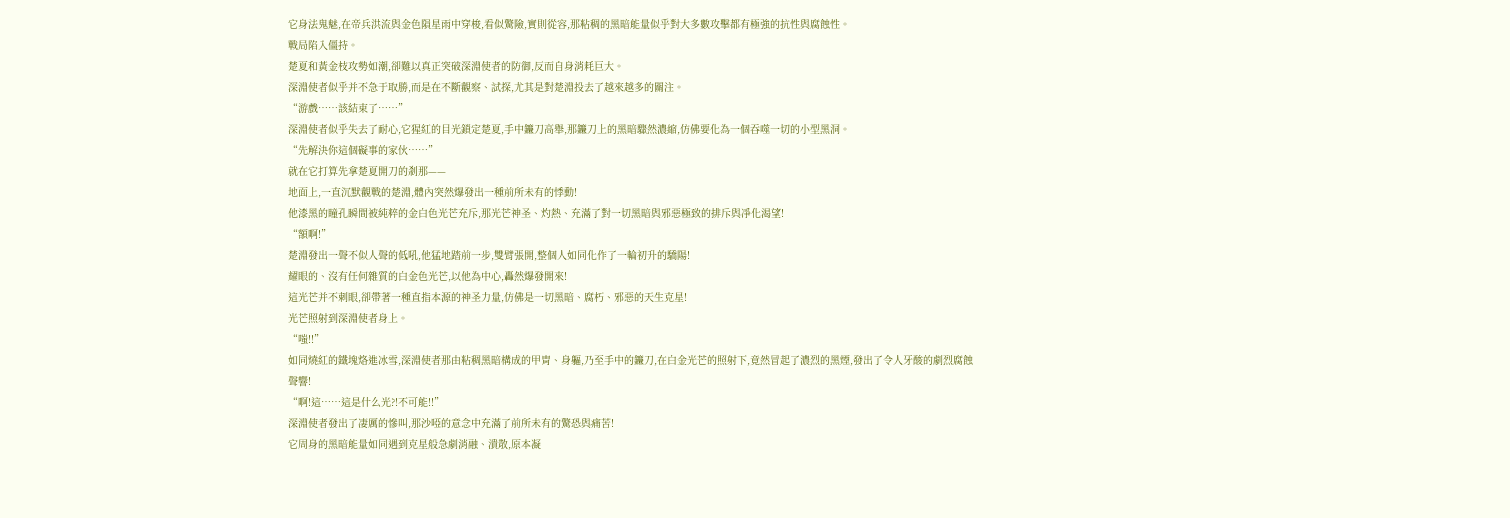它身法鬼魅,在帝兵洪流與金色隕星雨中穿梭,看似驚險,實則從容,那粘稠的黑暗能量似乎對大多數攻擊都有極強的抗性與腐蝕性。
戰局陷入僵持。
楚夏和黃金枝攻勢如潮,卻難以真正突破深淵使者的防御,反而自身消耗巨大。
深淵使者似乎并不急于取勝,而是在不斷觀察、試探,尤其是對楚淵投去了越來越多的關注。
“游戲……該結束了……”
深淵使者似乎失去了耐心,它猩紅的目光鎖定楚夏,手中鐮刀高舉,那鐮刀上的黑暗驟然濃縮,仿佛要化為一個吞噬一切的小型黑洞。
“先解決你這個礙事的家伙……”
就在它打算先拿楚夏開刀的剎那——
地面上,一直沉默觀戰的楚淵,體內突然爆發出一種前所未有的悸動!
他漆黑的瞳孔瞬間被純粹的金白色光芒充斥,那光芒神圣、灼熱、充滿了對一切黑暗與邪惡極致的排斥與凈化渴望!
“額啊!”
楚淵發出一聲不似人聲的低吼,他猛地踏前一步,雙臂張開,整個人如同化作了一輪初升的驕陽!
耀眼的、沒有任何雜質的白金色光芒,以他為中心,轟然爆發開來!
這光芒并不刺眼,卻帶著一種直指本源的神圣力量,仿佛是一切黑暗、腐朽、邪惡的天生克星!
光芒照射到深淵使者身上。
“嗤!!”
如同燒紅的鐵塊烙進冰雪,深淵使者那由粘稠黑暗構成的甲胄、身軀,乃至手中的鐮刀,在白金光芒的照射下,竟然冒起了濃烈的黑煙,發出了令人牙酸的劇烈腐蝕聲響!
“啊!這……這是什么光?!不可能!!”
深淵使者發出了凄厲的慘叫,那沙啞的意念中充滿了前所未有的驚恐與痛苦!
它周身的黑暗能量如同遇到克星般急劇消融、潰散,原本凝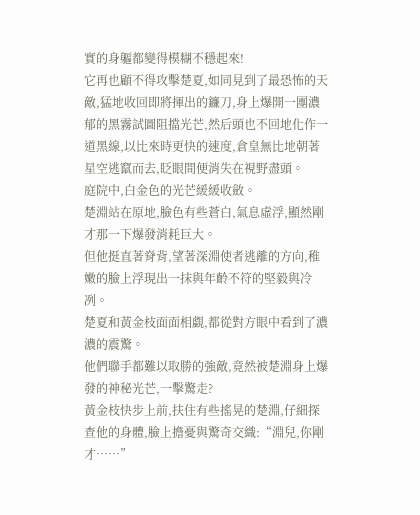實的身軀都變得模糊不穩起來!
它再也顧不得攻擊楚夏,如同見到了最恐怖的天敵,猛地收回即將揮出的鐮刀,身上爆開一團濃郁的黑霧試圖阻擋光芒,然后頭也不回地化作一道黑線,以比來時更快的速度,倉皇無比地朝著星空逃竄而去,眨眼間便消失在視野盡頭。
庭院中,白金色的光芒緩緩收斂。
楚淵站在原地,臉色有些蒼白,氣息虛浮,顯然剛才那一下爆發消耗巨大。
但他挺直著脊背,望著深淵使者逃離的方向,稚嫩的臉上浮現出一抹與年齡不符的堅毅與冷冽。
楚夏和黃金枝面面相覷,都從對方眼中看到了濃濃的震驚。
他們聯手都難以取勝的強敵,竟然被楚淵身上爆發的神秘光芒,一擊驚走?
黃金枝快步上前,扶住有些搖晃的楚淵,仔細探查他的身體,臉上擔憂與驚奇交織:“淵兒,你剛才……”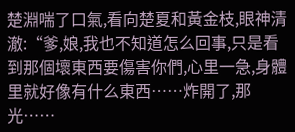楚淵喘了口氣,看向楚夏和黃金枝,眼神清澈:“爹,娘,我也不知道怎么回事,只是看到那個壞東西要傷害你們,心里一急,身體里就好像有什么東西……炸開了,那光……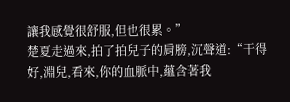讓我感覺很舒服,但也很累。”
楚夏走過來,拍了拍兒子的肩膀,沉聲道:“干得好,淵兒,看來,你的血脈中,蘊含著我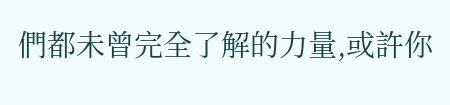們都未曾完全了解的力量,或許你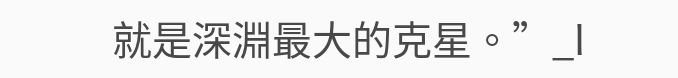就是深淵最大的克星。”_l